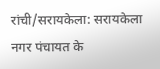रांची/सरायकेला: सरायकेला नगर पंचायत के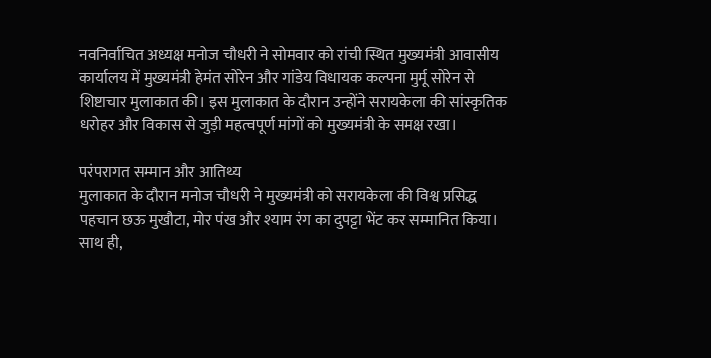नवनिर्वाचित अध्यक्ष मनोज चौधरी ने सोमवार को रांची स्थित मुख्यमंत्री आवासीय कार्यालय में मुख्यमंत्री हेमंत सोरेन और गांडेय विधायक कल्पना मुर्मू सोरेन से शिष्टाचार मुलाकात की। इस मुलाकात के दौरान उन्होंने सरायकेला की सांस्कृतिक धरोहर और विकास से जुड़ी महत्वपूर्ण मांगों को मुख्यमंत्री के समक्ष रखा।

परंपरागत सम्मान और आतिथ्य
मुलाकात के दौरान मनोज चौधरी ने मुख्यमंत्री को सरायकेला की विश्व प्रसिद्ध पहचान छऊ मुखौटा, मोर पंख और श्याम रंग का दुपट्टा भेंट कर सम्मानित किया। साथ ही,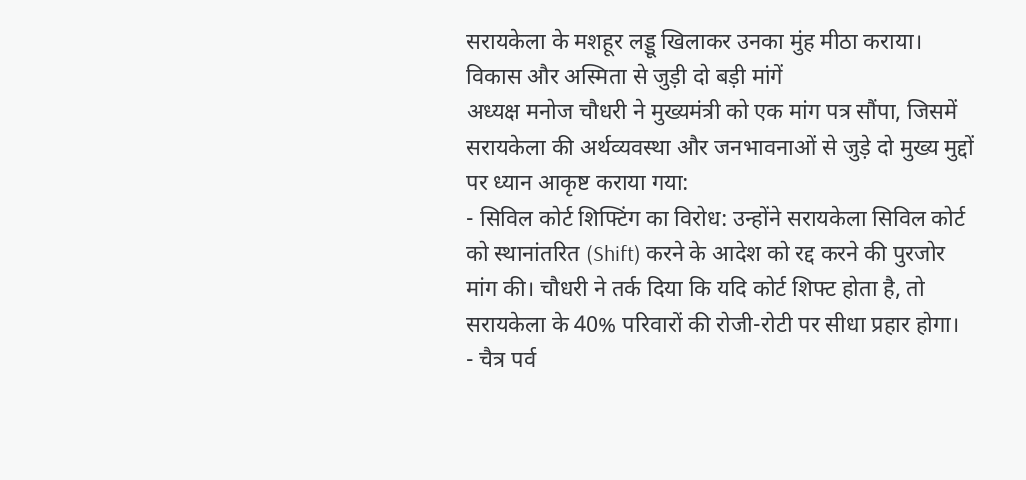सरायकेला के मशहूर लड्डू खिलाकर उनका मुंह मीठा कराया।
विकास और अस्मिता से जुड़ी दो बड़ी मांगें
अध्यक्ष मनोज चौधरी ने मुख्यमंत्री को एक मांग पत्र सौंपा, जिसमें सरायकेला की अर्थव्यवस्था और जनभावनाओं से जुड़े दो मुख्य मुद्दों पर ध्यान आकृष्ट कराया गया:
- सिविल कोर्ट शिफ्टिंग का विरोध: उन्होंने सरायकेला सिविल कोर्ट को स्थानांतरित (Shift) करने के आदेश को रद्द करने की पुरजोर मांग की। चौधरी ने तर्क दिया कि यदि कोर्ट शिफ्ट होता है, तो सरायकेला के 40% परिवारों की रोजी-रोटी पर सीधा प्रहार होगा।
- चैत्र पर्व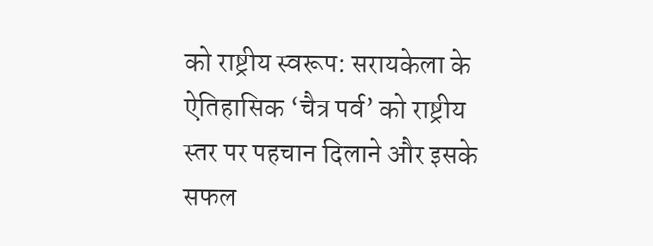को राष्ट्रीय स्वरूप: सरायकेला के ऐतिहासिक ‘चैत्र पर्व’ को राष्ट्रीय स्तर पर पहचान दिलाने और इसके सफल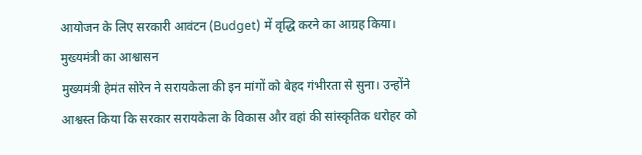आयोजन के लिए सरकारी आवंटन (Budget) में वृद्धि करने का आग्रह किया।
मुख्यमंत्री का आश्वासन
मुख्यमंत्री हेमंत सोरेन ने सरायकेला की इन मांगों को बेहद गंभीरता से सुना। उन्होंने आश्वस्त किया कि सरकार सरायकेला के विकास और वहां की सांस्कृतिक धरोहर को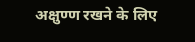अक्षुण्ण रखने के लिए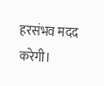हरसंभव मदद करेगी।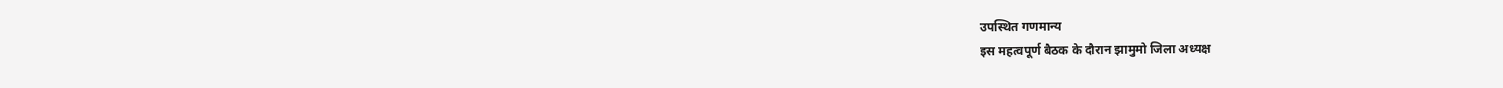उपस्थित गणमान्य
इस महत्वपूर्ण बैठक के दौरान झामुमो जिला अध्यक्ष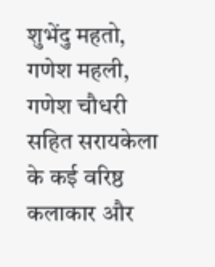शुभेंदु महतो, गणेश महली, गणेश चौधरी सहित सरायकेला के कई वरिष्ठ कलाकार और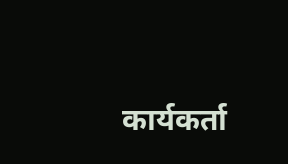कार्यकर्ता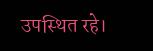उपस्थित रहे।